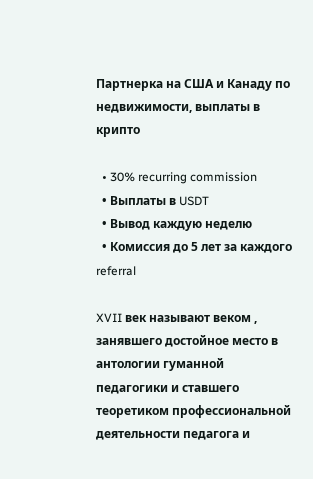Партнерка на США и Канаду по недвижимости, выплаты в крипто

  • 30% recurring commission
  • Выплаты в USDT
  • Вывод каждую неделю
  • Комиссия до 5 лет за каждого referral

XVII век называют веком , занявшего достойное место в антологии гуманной педагогики и ставшего теоретиком профессиональной деятельности педагога и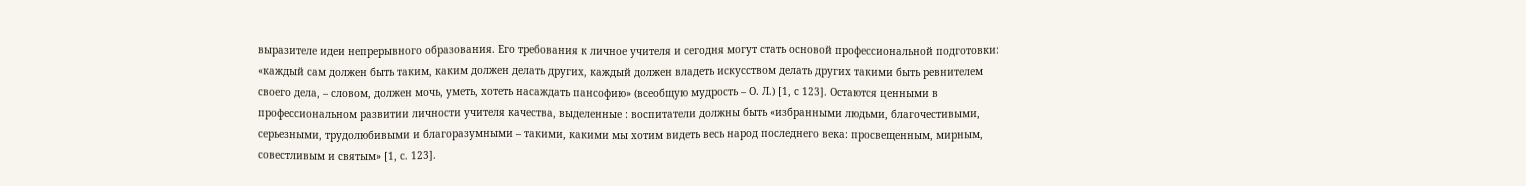выразителе идеи непрерывного образования. Его требования к личное учителя и сегодня могут стать основой профессиональной подготовки: «каждый сам должен быть таким, каким должен делать других, каждый должен владеть искусством делать других такими быть ревнителем своего дела, – словом, должен мочь, уметь, хотеть насаждать пансофию» (всеобщую мудрость – О. Л.) [1, с 123]. Остаются ценными в профессиональном развитии личности учителя качества, выделенные : воспитатели должны быть «избранными людьми, благочестивыми, серьезными, трудолюбивыми и благоразумными – такими, какими мы хотим видеть весь народ последнего века: просвещенным, мирным, совестливым и святым» [1, с. 123].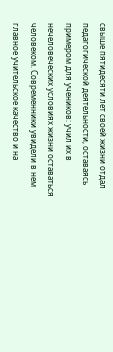свыше пятидесяти лет своей жизни отдал педагогической деятельности, оставаясь примером для учеников: учил их в нечеловеческих условиях жизни оставаться человеком. Современники увидели в нем главное учительское качество и на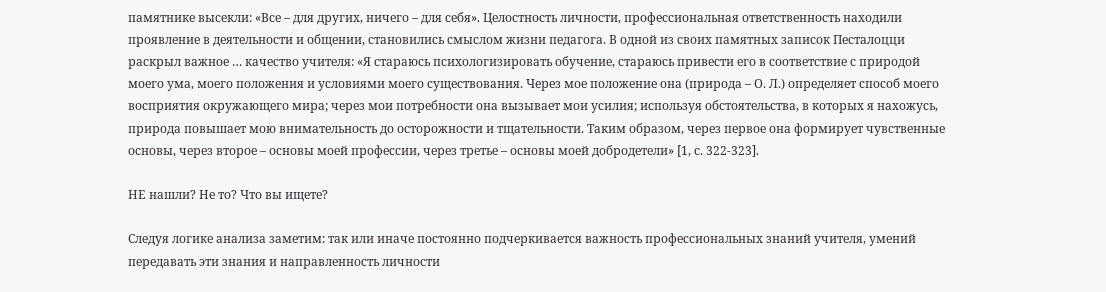памятнике высекли: «Все – для других, ничего – для себя». Целостность личности, профессиональная ответственность находили проявление в деятельности и общении, становились смыслом жизни педагога. В одной из своих памятных записок Песталоцци раскрыл важное … качество учителя: «Я стараюсь психологизировать обучение, стараюсь привести его в соответствие с природой моего ума, моего положения и условиями моего существования. Через мое положение она (природа – О. Л.) определяет способ моего восприятия окружающего мира; через мои потребности она вызывает мои усилия; используя обстоятельства, в которых я нахожусь, природа повышает мою внимательность до осторожности и тщательности. Таким образом, через первое она формирует чувственные основы, через второе – основы моей профессии, через третье – основы моей добродетели» [1, с. 322-323].

НЕ нашли? Не то? Что вы ищете?

Следуя логике анализа заметим: так или иначе постоянно подчеркивается важность профессиональных знаний учителя, умений передавать эти знания и направленность личности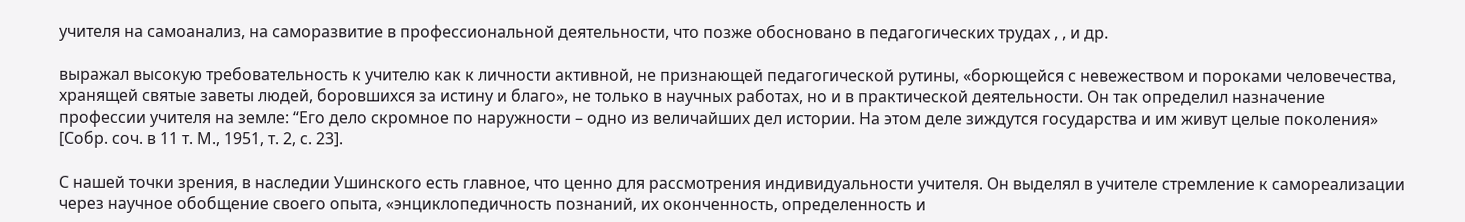учителя на самоанализ, на саморазвитие в профессиональной деятельности, что позже обосновано в педагогических трудах , , и др.

выражал высокую требовательность к учителю как к личности активной, не признающей педагогической рутины, «борющейся с невежеством и пороками человечества, хранящей святые заветы людей, боровшихся за истину и благо», не только в научных работах, но и в практической деятельности. Он так определил назначение профессии учителя на земле: “Его дело скромное по наружности – одно из величайших дел истории. На этом деле зиждутся государства и им живут целые поколения» [Собр. соч. в 11 т. М., 1951, т. 2, с. 23].

С нашей точки зрения, в наследии Ушинского есть главное, что ценно для рассмотрения индивидуальности учителя. Он выделял в учителе стремление к самореализации через научное обобщение своего опыта, «энциклопедичность познаний, их оконченность, определенность и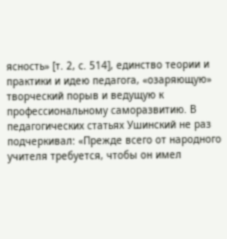ясность» [т. 2, с. 514], единство теории и практики и идею педагога, «озаряющую» творческий порыв и ведущую к профессиональному саморазвитию. В педагогических статьях Ушинский не раз подчеркивал: «Прежде всего от народного учителя требуется, чтобы он имел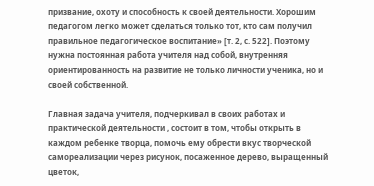призвание, охоту и способность к своей деятельности. Хорошим педагогом легко может сделаться только тот, кто сам получил правильное педагогическое воспитание» [т. 2, с. 522]. Поэтому нужна постоянная работа учителя над собой, внутренняя ориентированность на развитие не только личности ученика, но и своей собственной.

Главная задача учителя, подчеркивал в своих работах и практической деятельности , состоит в том, чтобы открыть в каждом ребенке творца, помочь ему обрести вкус творческой самореализации через рисунок, посаженное дерево, выращенный цветок,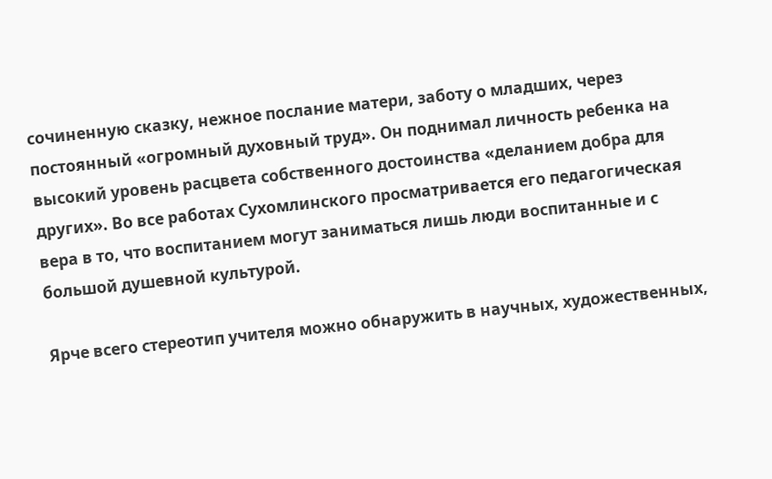сочиненную сказку, нежное послание матери, заботу о младших, через постоянный «огромный духовный труд». Он поднимал личность ребенка на высокий уровень расцвета собственного достоинства «деланием добра для других». Во все работах Сухомлинского просматривается его педагогическая вера в то, что воспитанием могут заниматься лишь люди воспитанные и с большой душевной культурой.

Ярче всего стереотип учителя можно обнаружить в научных, художественных,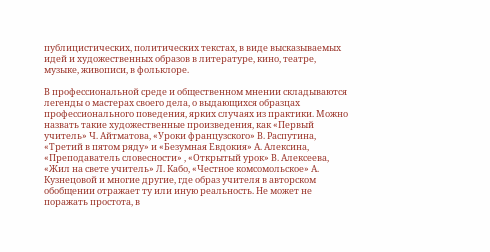публицистических, политических текстах, в виде высказываемых идей и художественных образов в литературе, кино, театре, музыке, живописи, в фольклоре.

В профессиональной среде и общественном мнении складываются легенды о мастерах своего дела, о выдающихся образцах профессионального поведения, ярких случаях из практики. Можно назвать такие художественные произведения, как «Первый учитель» Ч. Айтматова, «Уроки французского» В. Распутина, «Третий в пятом ряду» и «Безумная Евдокия» А. Алексина, «Преподаватель словесности» , «Открытый урок» В. Алексеева, «Жил на свете учитель» Л. Кабо, «Честное комсомольское» А. Кузнецовой и многие другие, где образ учителя в авторском обобщении отражает ту или иную реальность. Не может не поражать простота, в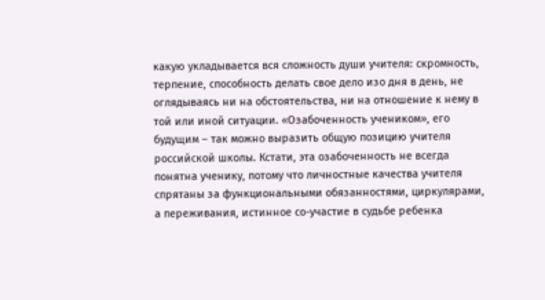какую укладывается вся сложность души учителя: скромность, терпение, способность делать свое дело изо дня в день, не оглядываясь ни на обстоятельства, ни на отношение к нему в той или иной ситуации. «Озабоченность учеником», его будущим – так можно выразить общую позицию учителя российской школы. Кстати, эта озабоченность не всегда понятна ученику, потому что личностные качества учителя спрятаны за функциональными обязанностями, циркулярами, а переживания, истинное со-участие в судьбе ребенка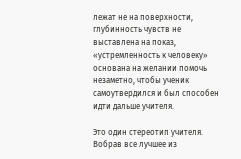лежат не на поверхности, глубинность чувств не выставлена на показ, «устремленность к человеку» основана на желании помочь незаметно, чтобы ученик самоутвердился и был способен идти дальше учителя.

Это один стереотип учителя. Вобрав все лучшее из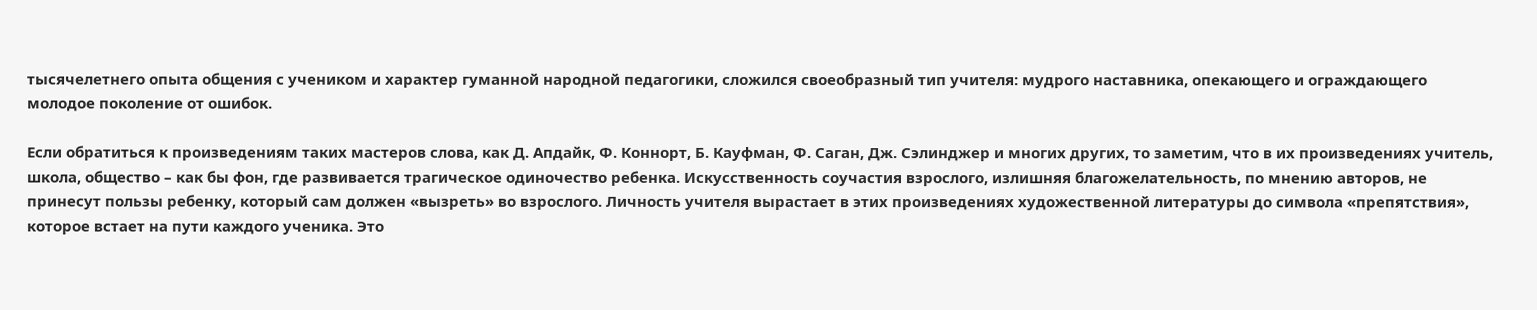тысячелетнего опыта общения с учеником и характер гуманной народной педагогики, сложился своеобразный тип учителя: мудрого наставника, опекающего и ограждающего молодое поколение от ошибок.

Если обратиться к произведениям таких мастеров слова, как Д. Апдайк, Ф. Коннорт, Б. Кауфман, Ф. Саган, Дж. Сэлинджер и многих других, то заметим, что в их произведениях учитель, школа, общество – как бы фон, где развивается трагическое одиночество ребенка. Искусственность соучастия взрослого, излишняя благожелательность, по мнению авторов, не принесут пользы ребенку, который сам должен «вызреть» во взрослого. Личность учителя вырастает в этих произведениях художественной литературы до символа «препятствия», которое встает на пути каждого ученика. Это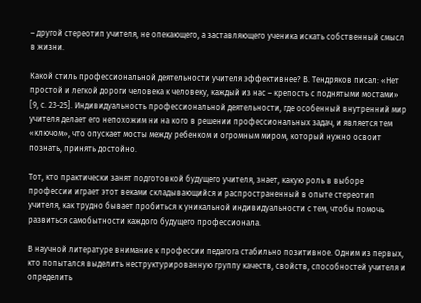– другой стереотип учителя, не опекающего, а заставляющего ученика искать собственный смысл в жизни.

Какой стиль профессиональной деятельности учителя эффективнее? В. Тендряков писал: «Нет простой и легкой дороги человека к человеку, каждый из нас – крепость с поднятыми мостами» [9, с. 23-25]. Индивидуальность профессиональной деятельности, где особенный внутренний мир учителя делает его непохожим ни на кого в решении профессиональных задач, и является тем «ключом», что опускает мосты между ребенком и огромным миром, который нужно освоит познать, принять достойно.

Тот, кто практически занят подготовкой будущего учителя, знает, какую роль в выборе профессии играет этот веками складывающийся и распространенный в опыте стереотип учителя, как трудно бывает пробиться к уникальной индивидуальности с тем, чтобы помочь развиться самобытности каждого будущего профессионала.

В научной литературе внимание к профессии педагога стабильно позитивное. Одним из первых, кто попытался выделить неструктурированную группу качеств, свойств, способностей учителя и определить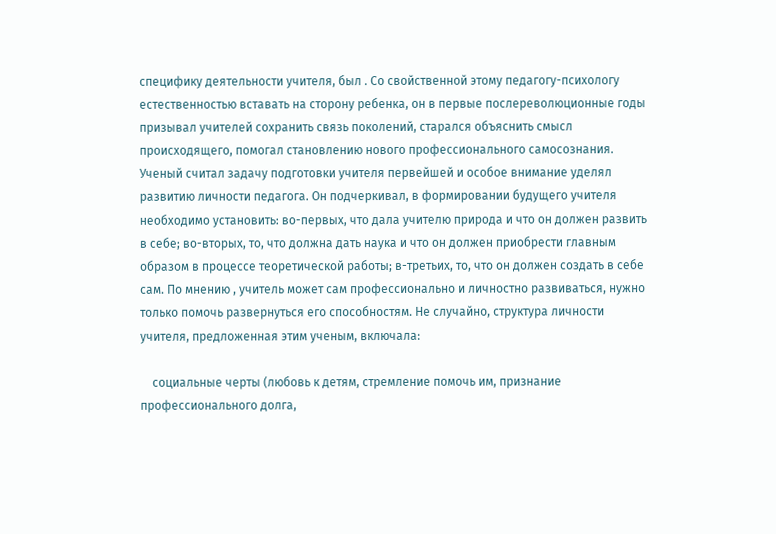специфику деятельности учителя, был . Со свойственной этому педагогу-психологу естественностью вставать на сторону ребенка, он в первые послереволюционные годы призывал учителей сохранить связь поколений, старался объяснить смысл происходящего, помогал становлению нового профессионального самосознания. Ученый считал задачу подготовки учителя первейшей и особое внимание уделял развитию личности педагога. Он подчеркивал, в формировании будущего учителя необходимо установить: во-первых, что дала учителю природа и что он должен развить в себе; во-вторых, то, что должна дать наука и что он должен приобрести главным образом в процессе теоретической работы; в-третьих, то, что он должен создать в себе сам. По мнению , учитель может сам профессионально и личностно развиваться, нужно только помочь развернуться его способностям. Не случайно, структура личности учителя, предложенная этим ученым, включала:

    социальные черты (любовь к детям, стремление помочь им, признание профессионального долга,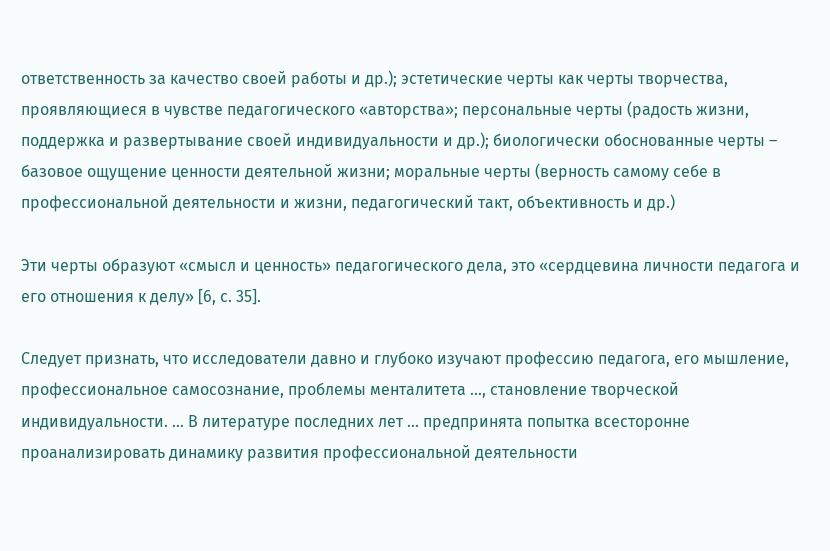ответственность за качество своей работы и др.); эстетические черты как черты творчества, проявляющиеся в чувстве педагогического «авторства»; персональные черты (радость жизни, поддержка и развертывание своей индивидуальности и др.); биологически обоснованные черты – базовое ощущение ценности деятельной жизни; моральные черты (верность самому себе в профессиональной деятельности и жизни, педагогический такт, объективность и др.)

Эти черты образуют «смысл и ценность» педагогического дела, это «сердцевина личности педагога и его отношения к делу» [6, с. 35].

Следует признать, что исследователи давно и глубоко изучают профессию педагога, его мышление, профессиональное самосознание, проблемы менталитета …, становление творческой индивидуальности. ... В литературе последних лет … предпринята попытка всесторонне проанализировать динамику развития профессиональной деятельности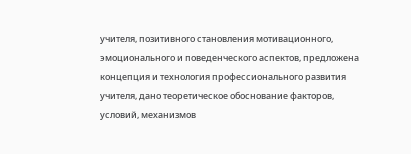учителя, позитивного становления мотивационного, эмоционального и поведенческого аспектов, предложена концепция и технология профессионального развития учителя, дано теоретическое обоснование факторов, условий, механизмов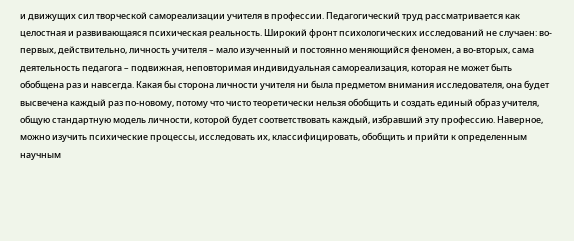и движущих сил творческой самореализации учителя в профессии. Педагогический труд рассматривается как целостная и развивающаяся психическая реальность. Широкий фронт психологических исследований не случаен: во-первых, действительно, личность учителя – мало изученный и постоянно меняющийся феномен, а во-вторых, сама деятельность педагога – подвижная, неповторимая индивидуальная самореализация, которая не может быть обобщена раз и навсегда. Какая бы сторона личности учителя ни была предметом внимания исследователя, она будет высвечена каждый раз по-новому, потому что чисто теоретически нельзя обобщить и создать единый образ учителя, общую стандартную модель личности, которой будет соответствовать каждый, избравший эту профессию. Наверное, можно изучить психические процессы, исследовать их, классифицировать, обобщить и прийти к определенным научным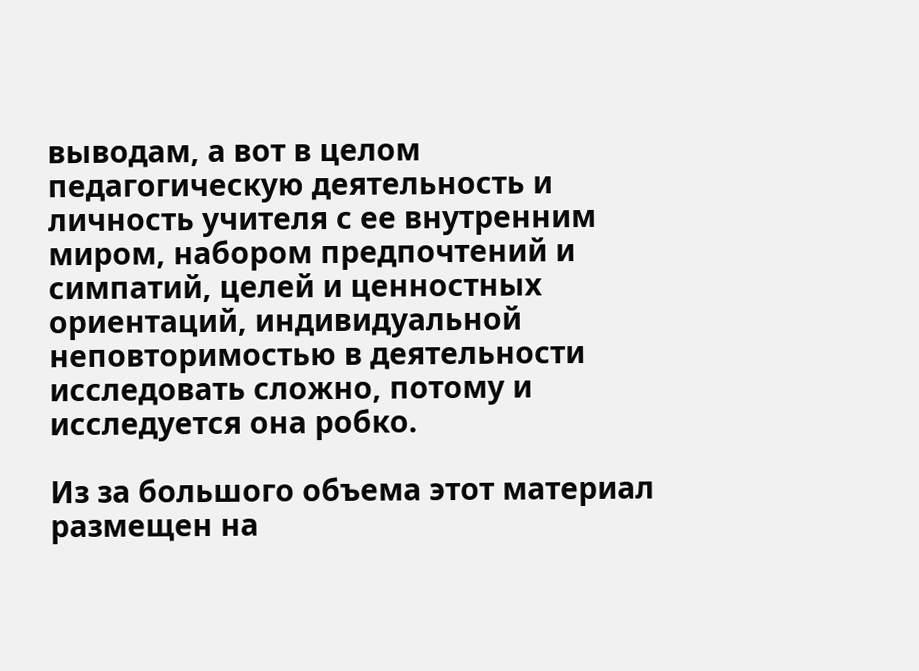выводам, а вот в целом педагогическую деятельность и личность учителя с ее внутренним миром, набором предпочтений и симпатий, целей и ценностных ориентаций, индивидуальной неповторимостью в деятельности исследовать сложно, потому и исследуется она робко.

Из за большого объема этот материал размещен на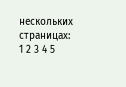нескольких страницах:
1 2 3 4 5